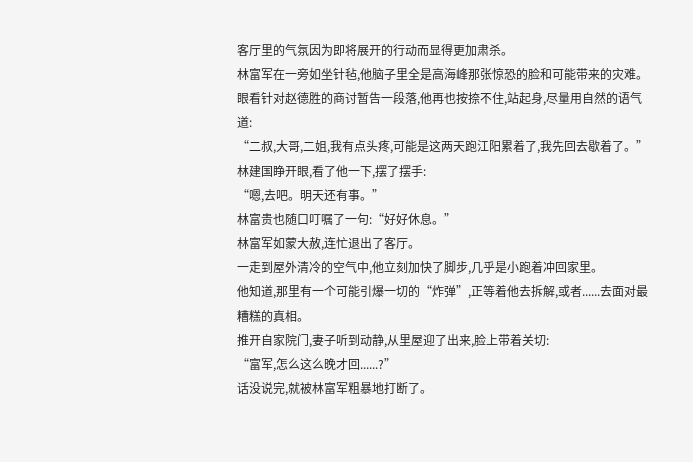客厅里的气氛因为即将展开的行动而显得更加肃杀。
林富军在一旁如坐针毡,他脑子里全是高海峰那张惊恐的脸和可能带来的灾难。
眼看针对赵德胜的商讨暂告一段落,他再也按捺不住,站起身,尽量用自然的语气道:
“二叔,大哥,二姐,我有点头疼,可能是这两天跑江阳累着了,我先回去歇着了。”
林建国睁开眼,看了他一下,摆了摆手:
“嗯,去吧。明天还有事。”
林富贵也随口叮嘱了一句:“好好休息。”
林富军如蒙大赦,连忙退出了客厅。
一走到屋外清冷的空气中,他立刻加快了脚步,几乎是小跑着冲回家里。
他知道,那里有一个可能引爆一切的“炸弹”,正等着他去拆解,或者......去面对最糟糕的真相。
推开自家院门,妻子听到动静,从里屋迎了出来,脸上带着关切:
“富军,怎么这么晚才回......?”
话没说完,就被林富军粗暴地打断了。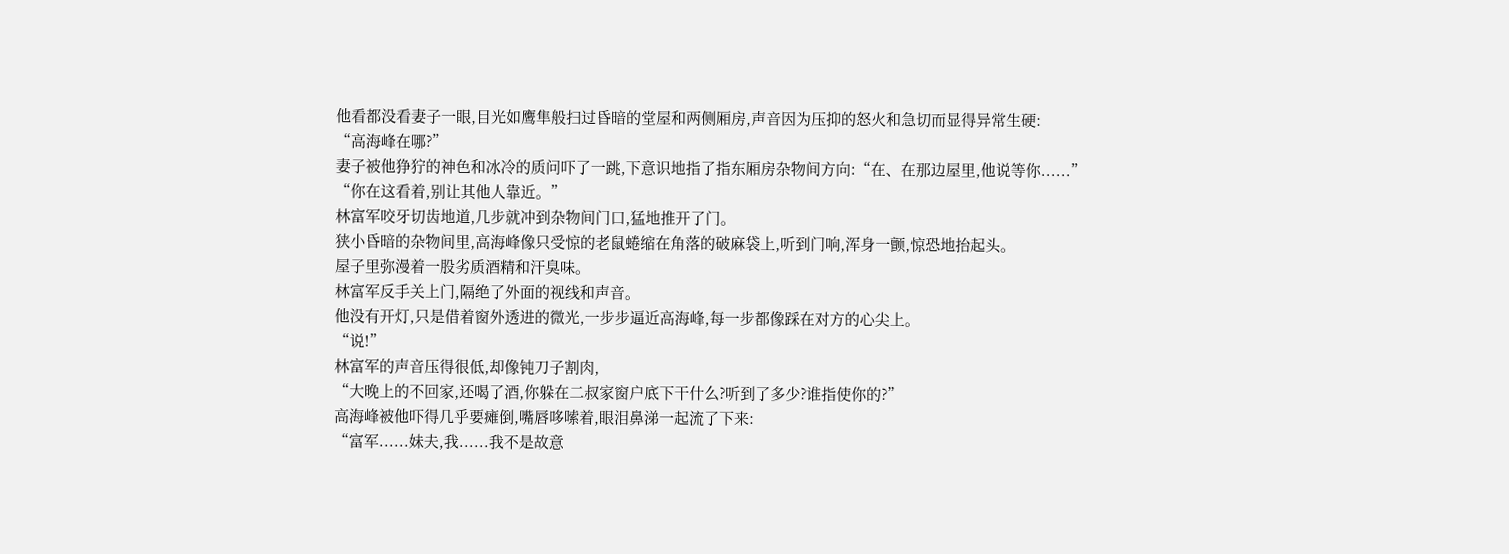他看都没看妻子一眼,目光如鹰隼般扫过昏暗的堂屋和两侧厢房,声音因为压抑的怒火和急切而显得异常生硬:
“高海峰在哪?”
妻子被他狰狞的神色和冰冷的质问吓了一跳,下意识地指了指东厢房杂物间方向:“在、在那边屋里,他说等你......”
“你在这看着,别让其他人靠近。”
林富军咬牙切齿地道,几步就冲到杂物间门口,猛地推开了门。
狭小昏暗的杂物间里,高海峰像只受惊的老鼠蜷缩在角落的破麻袋上,听到门响,浑身一颤,惊恐地抬起头。
屋子里弥漫着一股劣质酒精和汗臭味。
林富军反手关上门,隔绝了外面的视线和声音。
他没有开灯,只是借着窗外透进的微光,一步步逼近高海峰,每一步都像踩在对方的心尖上。
“说!”
林富军的声音压得很低,却像钝刀子割肉,
“大晚上的不回家,还喝了酒,你躲在二叔家窗户底下干什么?听到了多少?谁指使你的?”
高海峰被他吓得几乎要瘫倒,嘴唇哆嗦着,眼泪鼻涕一起流了下来:
“富军......妹夫,我......我不是故意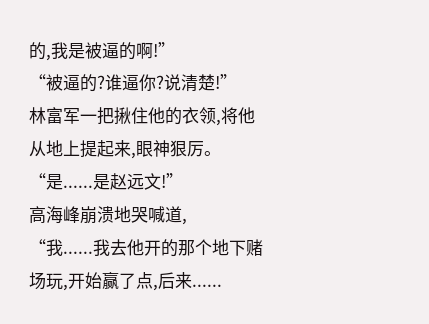的,我是被逼的啊!”
“被逼的?谁逼你?说清楚!”
林富军一把揪住他的衣领,将他从地上提起来,眼神狠厉。
“是......是赵远文!”
高海峰崩溃地哭喊道,
“我......我去他开的那个地下赌场玩,开始赢了点,后来......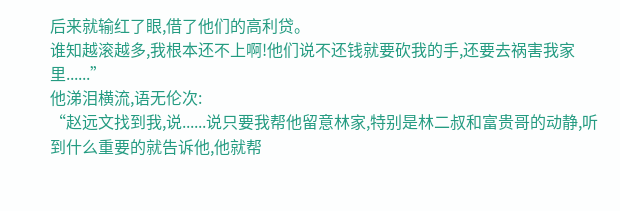后来就输红了眼,借了他们的高利贷。
谁知越滚越多,我根本还不上啊!他们说不还钱就要砍我的手,还要去祸害我家里......”
他涕泪横流,语无伦次:
“赵远文找到我,说......说只要我帮他留意林家,特别是林二叔和富贵哥的动静,听到什么重要的就告诉他,他就帮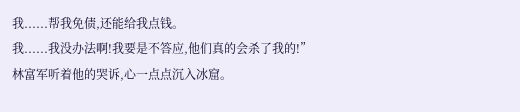我......帮我免债,还能给我点钱。
我......我没办法啊!我要是不答应,他们真的会杀了我的!”
林富军听着他的哭诉,心一点点沉入冰窟。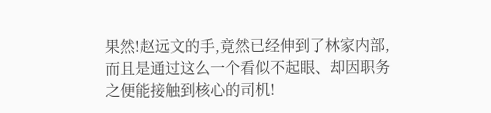果然!赵远文的手,竟然已经伸到了林家内部,而且是通过这么一个看似不起眼、却因职务之便能接触到核心的司机!